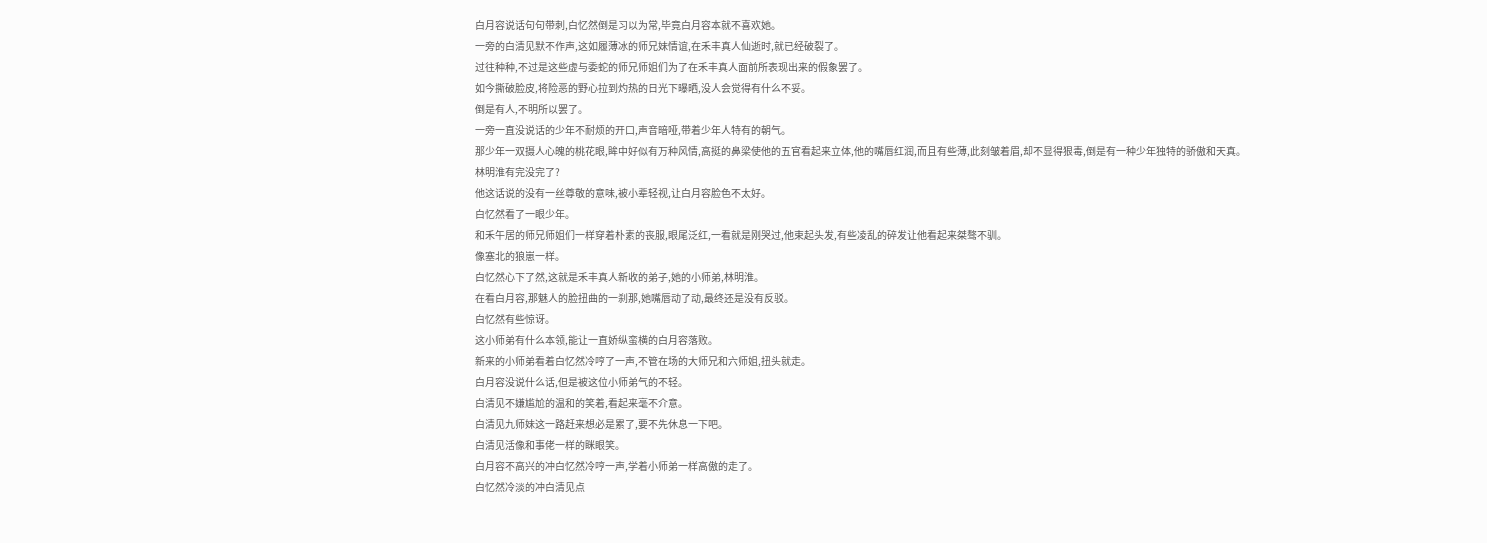白月容说话句句带刺,白忆然倒是习以为常,毕竟白月容本就不喜欢她。
一旁的白清见默不作声,这如履薄冰的师兄妹情谊,在禾丰真人仙逝时,就已经破裂了。
过往种种,不过是这些虚与委蛇的师兄师姐们为了在禾丰真人面前所表现出来的假象罢了。
如今撕破脸皮,将险恶的野心拉到灼热的日光下曝晒,没人会觉得有什么不妥。
倒是有人,不明所以罢了。
一旁一直没说话的少年不耐烦的开口,声音暗哑,带着少年人特有的朝气。
那少年一双摄人心魄的桃花眼,眸中好似有万种风情,高挺的鼻梁使他的五官看起来立体,他的嘴唇红润,而且有些薄,此刻皱着眉,却不显得狠毒,倒是有一种少年独特的骄傲和天真。
林明淮有完没完了?
他这话说的没有一丝尊敬的意味,被小辈轻视,让白月容脸色不太好。
白忆然看了一眼少年。
和禾午居的师兄师姐们一样穿着朴素的丧服,眼尾泛红,一看就是刚哭过,他束起头发,有些凌乱的碎发让他看起来桀骜不驯。
像塞北的狼崽一样。
白忆然心下了然,这就是禾丰真人新收的弟子,她的小师弟,林明淮。
在看白月容,那魅人的脸扭曲的一刹那,她嘴唇动了动,最终还是没有反驳。
白忆然有些惊讶。
这小师弟有什么本领,能让一直娇纵蛮横的白月容落败。
新来的小师弟看着白忆然冷哼了一声,不管在场的大师兄和六师姐,扭头就走。
白月容没说什么话,但是被这位小师弟气的不轻。
白清见不嫌尴尬的温和的笑着,看起来毫不介意。
白清见九师妹这一路赶来想必是累了,要不先休息一下吧。
白清见活像和事佬一样的眯眼笑。
白月容不高兴的冲白忆然冷哼一声,学着小师弟一样高傲的走了。
白忆然冷淡的冲白清见点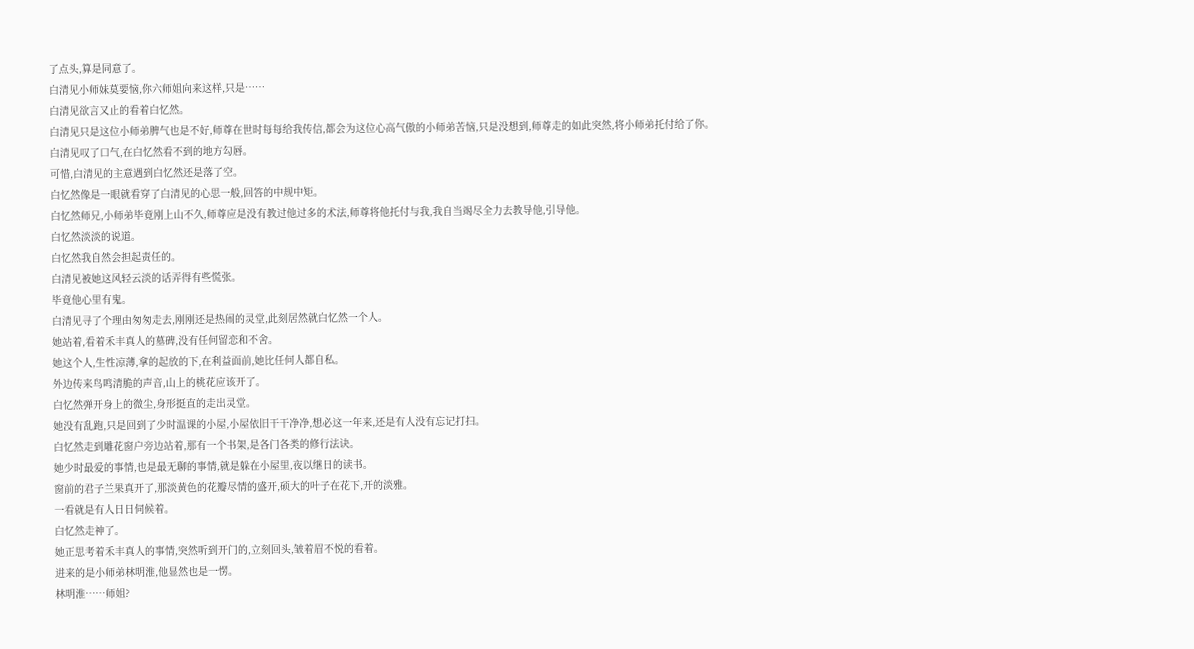了点头,算是同意了。
白清见小师妹莫要恼,你六师姐向来这样,只是……
白清见欲言又止的看着白忆然。
白清见只是这位小师弟脾气也是不好,师尊在世时每每给我传信,都会为这位心高气傲的小师弟苦恼,只是没想到,师尊走的如此突然,将小师弟托付给了你。
白清见叹了口气,在白忆然看不到的地方勾唇。
可惜,白清见的主意遇到白忆然还是落了空。
白忆然像是一眼就看穿了白清见的心思一般,回答的中规中矩。
白忆然师兄,小师弟毕竟刚上山不久,师尊应是没有教过他过多的术法,师尊将他托付与我,我自当竭尽全力去教导他,引导他。
白忆然淡淡的说道。
白忆然我自然会担起责任的。
白清见被她这风轻云淡的话弄得有些慌张。
毕竟他心里有鬼。
白清见寻了个理由匆匆走去,刚刚还是热闹的灵堂,此刻居然就白忆然一个人。
她站着,看着禾丰真人的墓碑,没有任何留恋和不舍。
她这个人,生性凉薄,拿的起放的下,在利益面前,她比任何人都自私。
外边传来鸟鸣清脆的声音,山上的桃花应该开了。
白忆然弹开身上的微尘,身形挺直的走出灵堂。
她没有乱跑,只是回到了少时温课的小屋,小屋依旧干干净净,想必这一年来,还是有人没有忘记打扫。
白忆然走到雕花窗户旁边站着,那有一个书架,是各门各类的修行法诀。
她少时最爱的事情,也是最无聊的事情,就是躲在小屋里,夜以继日的读书。
窗前的君子兰果真开了,那淡黄色的花瓣尽情的盛开,硕大的叶子在花下,开的淡雅。
一看就是有人日日伺候着。
白忆然走神了。
她正思考着禾丰真人的事情,突然听到开门的,立刻回头,皱着眉不悦的看着。
进来的是小师弟林明淮,他显然也是一愣。
林明淮……师姐?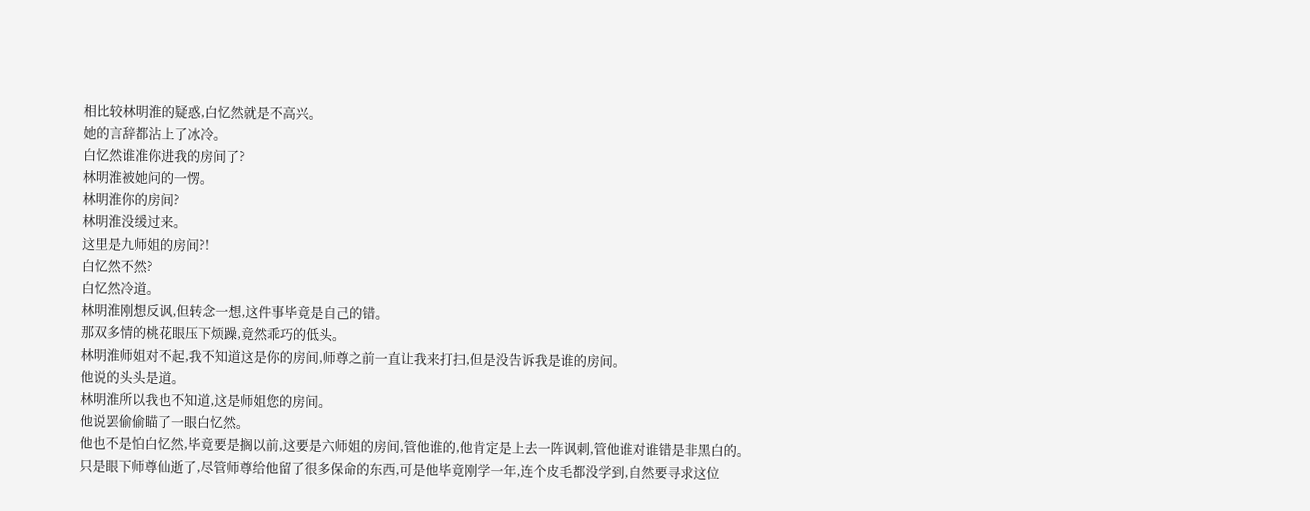相比较林明淮的疑惑,白忆然就是不高兴。
她的言辞都沾上了冰冷。
白忆然谁准你进我的房间了?
林明淮被她问的一愣。
林明淮你的房间?
林明淮没缓过来。
这里是九师姐的房间?!
白忆然不然?
白忆然冷道。
林明淮刚想反讽,但转念一想,这件事毕竟是自己的错。
那双多情的桃花眼压下烦躁,竟然乖巧的低头。
林明淮师姐对不起,我不知道这是你的房间,师尊之前一直让我来打扫,但是没告诉我是谁的房间。
他说的头头是道。
林明淮所以我也不知道,这是师姐您的房间。
他说罢偷偷瞄了一眼白忆然。
他也不是怕白忆然,毕竟要是搁以前,这要是六师姐的房间,管他谁的,他肯定是上去一阵讽刺,管他谁对谁错是非黑白的。
只是眼下师尊仙逝了,尽管师尊给他留了很多保命的东西,可是他毕竟刚学一年,连个皮毛都没学到,自然要寻求这位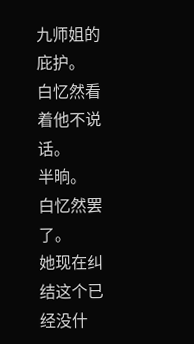九师姐的庇护。
白忆然看着他不说话。
半晌。
白忆然罢了。
她现在纠结这个已经没什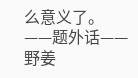么意义了。
——题外话——
野姜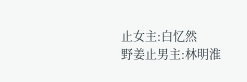止女主:白忆然
野姜止男主:林明淮